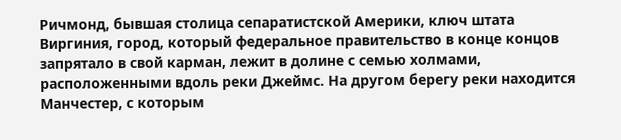Ричмонд, бывшая столица сепаратистской Америки, ключ штата Виргиния, город, который федеральное правительство в конце концов запрятало в свой карман, лежит в долине с семью холмами, расположенными вдоль реки Джеймс. На другом берегу реки находится Манчестер, с которым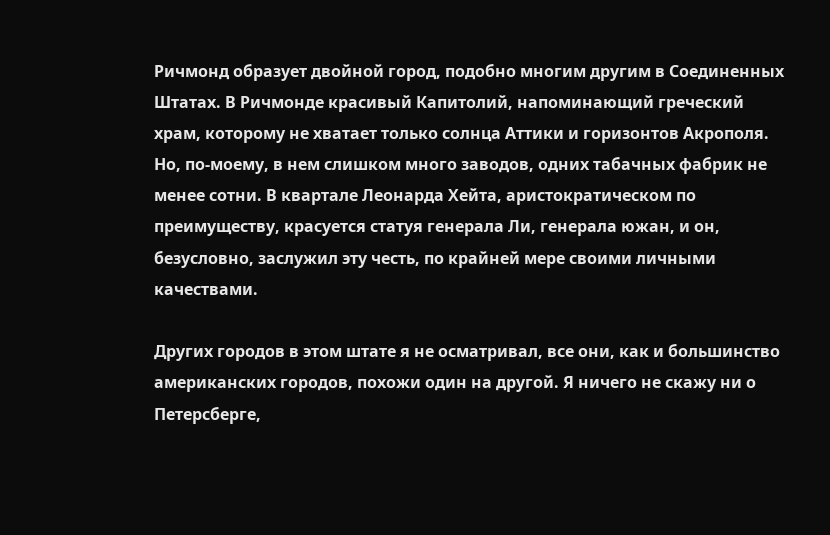Ричмонд образует двойной город, подобно многим другим в Соединенных Штатах. В Ричмонде красивый Капитолий, напоминающий греческий храм, которому не хватает только солнца Аттики и горизонтов Акрополя. Но, по-моему, в нем слишком много заводов, одних табачных фабрик не менее сотни. В квартале Леонарда Хейта, аристократическом по преимуществу, красуется статуя генерала Ли, генерала южан, и он, безусловно, заслужил эту честь, по крайней мере своими личными качествами.

Других городов в этом штате я не осматривал, все они, как и большинство американских городов, похожи один на другой. Я ничего не скажу ни о Петерсберге,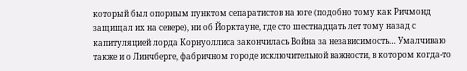который был опорным пунктом сепаратистов на юге (подобно тому как Ричмонд защищал их на севере), ни об Йорктауне, где сто шестнадцать лет тому назад с капитуляцией лорда Корнуоллиса закончилась Война за независимость… Умалчиваю также и о Линчберге, фабричном городе исключительной важности, в котором когда-то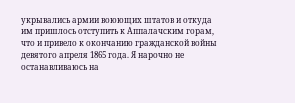укрывались армии воюющих штатов и откуда им пришлось отступить к Аппалачским горам, что и привело к окончанию гражданской войны девятого апреля 1865 года. Я нарочно не останавливаюсь на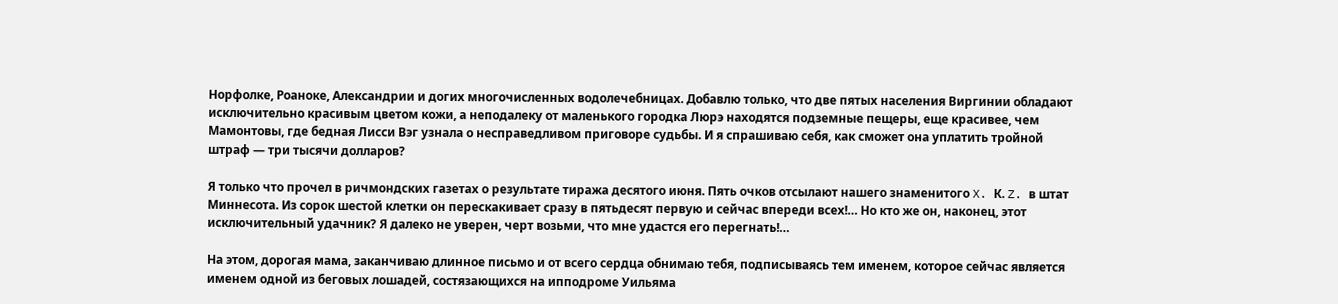Норфолке, Роаноке, Александрии и догих многочисленных водолечебницах. Добавлю только, что две пятых населения Виргинии обладают исключительно красивым цветом кожи, а неподалеку от маленького городка Люрэ находятся подземные пещеры, еще красивее, чем Мамонтовы, где бедная Лисси Вэг узнала о несправедливом приговоре судьбы. И я спрашиваю себя, как сможет она уплатить тройной штраф — три тысячи долларов?

Я только что прочел в ричмондских газетах о результате тиража десятого июня. Пять очков отсылают нашего знаменитого X. К. Z. в штат Миннесота. Из сорок шестой клетки он перескакивает сразу в пятьдесят первую и сейчас впереди всех!… Но кто же он, наконец, этот исключительный удачник? Я далеко не уверен, черт возьми, что мне удастся его перегнать!…

На этом, дорогая мама, заканчиваю длинное письмо и от всего сердца обнимаю тебя, подписываясь тем именем, которое сейчас является именем одной из беговых лошадей, состязающихся на ипподроме Уильяма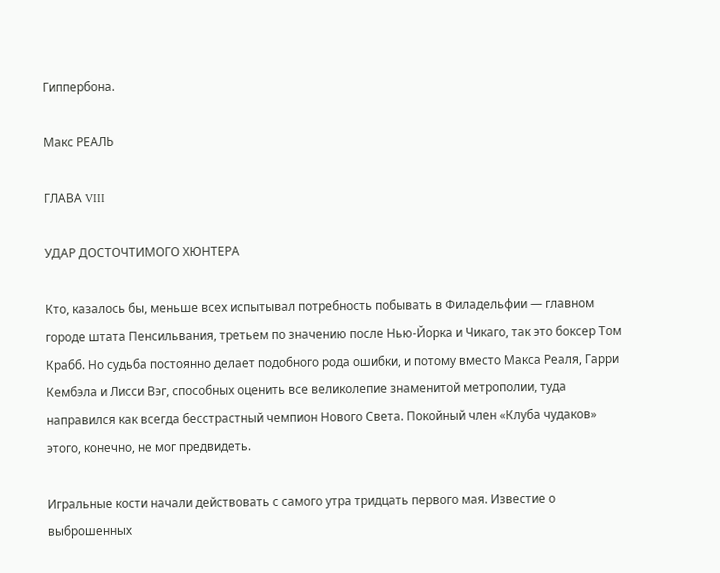Гиппербона.

Макс РЕАЛЬ

ГЛАВА VIII

УДАР ДОСТОЧТИМОГО ХЮНТЕРА

Кто, казалось бы, меньше всех испытывал потребность побывать в Филадельфии — главном городе штата Пенсильвания, третьем по значению после Нью-Йорка и Чикаго, так это боксер Том Крабб. Но судьба постоянно делает подобного рода ошибки, и потому вместо Макса Реаля, Гарри Кембэла и Лисси Вэг, способных оценить все великолепие знаменитой метрополии, туда направился как всегда бесстрастный чемпион Нового Света. Покойный член «Клуба чудаков» этого, конечно, не мог предвидеть.

Игральные кости начали действовать с самого утра тридцать первого мая. Известие о выброшенных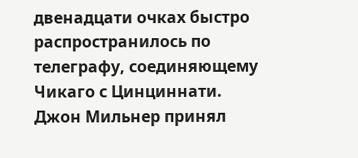двенадцати очках быстро распространилось по телеграфу, соединяющему Чикаго с Цинциннати. Джон Мильнер принял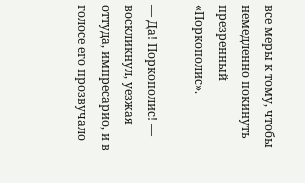все меры к тому, чтобы немедленно покинуть презренный «Поркополис».

— Да! Поркополис! — воскликнул, уезжая оттуда, импресарио, и в голосе его прозвучало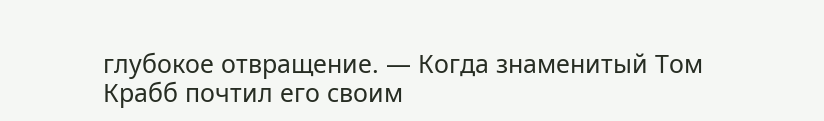глубокое отвращение. — Когда знаменитый Том Крабб почтил его своим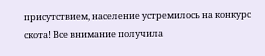присутствием, население устремилось на конкурс скота! Все внимание получила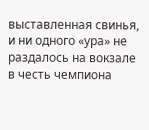выставленная свинья, и ни одного «ура» не раздалось на вокзале в честь чемпиона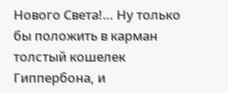Нового Света!… Ну только бы положить в карман толстый кошелек Гиппербона, и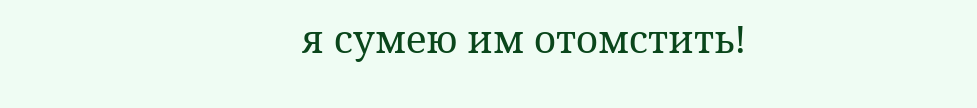я сумею им отомстить!